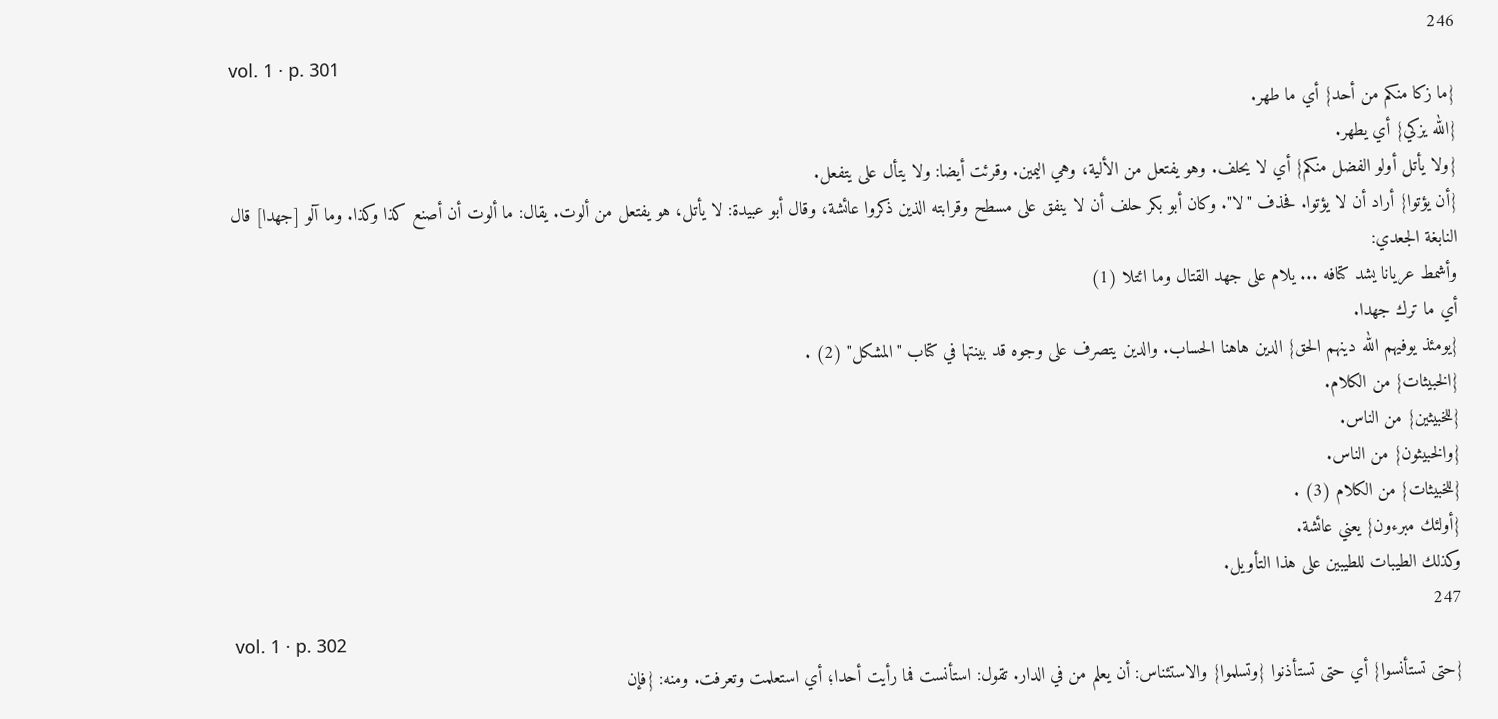246
vol. 1 · p. 301
{ما زكا منكم من أحد} أي ما طهر.
{الله يزكي} أي يطهر.
{ولا يأتل أولو الفضل منكم} أي لا يحلف. وهو يفتعل من الألية، وهي اليمين. وقرئت أيضا: ولا يتأل على يتفعل.
{أن يؤتوا} أراد أن لا يؤتوا. فحذف "لا". وكان أبو بكر حلف أن لا ينفق على مسطح وقرابته الذين ذكروا عائشة، وقال أبو عبيدة: لا يأتل، هو يفتعل من ألوت. يقال: ما ألوت أن أصنع كذا وكذا. وما آلو [جهدا] قال النابغة الجعدي:
وأشمط عريانا يشد كتافه ... يلام على جهد القتال وما ائتلا (1)
أي ما ترك جهدا.
{يومئذ يوفيهم الله دينهم الحق} الدين هاهنا الحساب. والدين يتصرف على وجوه قد بينتها في كتاب "المشكل" (2) .
{الخبيثات} من الكلام.
{للخبيثين} من الناس.
{والخبيثون} من الناس.
{للخبيثات} من الكلام (3) .
{أولئك مبرءون} يعني عائشة.
وكذلك الطيبات للطيبين على هذا التأويل.
247
vol. 1 · p. 302
{حتى تستأنسوا} أي حتى تستأذنوا {وتسلموا} والاستئناس: أن يعلم من في الدار. تقول: استأنست فما رأيت أحدا؛ أي استعلمت وتعرفت. ومنه: {فإن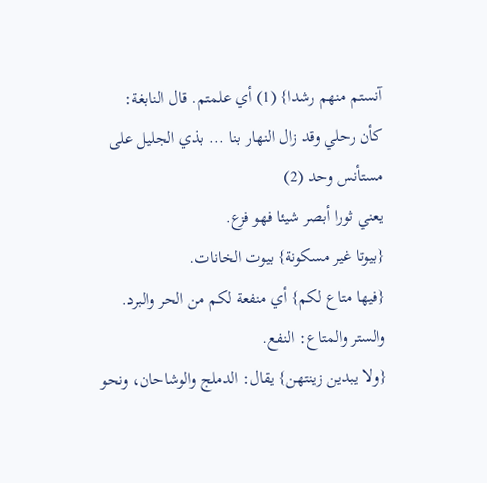آنستم منهم رشدا} (1) أي علمتم. قال النابغة:
كأن رحلي وقد زال النهار بنا ... بذي الجليل على مستأنس وحد (2)
يعني ثورا أبصر شيئا فهو فزع.
{بيوتا غير مسكونة} بيوت الخانات.
{فيها متاع لكم} أي منفعة لكم من الحر والبرد.
والستر والمتاع: النفع.
{ولا يبدين زينتهن} يقال: الدملج والوشاحان، ونحو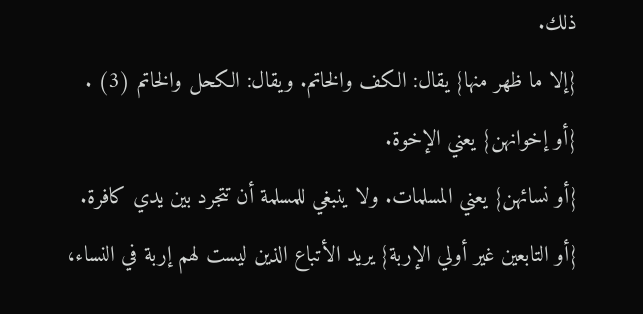ذلك.
{إلا ما ظهر منها} يقال: الكف والخاتم. ويقال: الكحل والخاتم (3) .
{أو إخوانهن} يعني الإخوة.
{أو نسائهن} يعني المسلمات. ولا ينبغي للمسلمة أن تتجرد بين يدي كافرة.
{أو التابعين غير أولي الإربة} يريد الأتباع الذين ليست لهم إربة في النساء،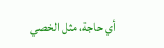أي حاجة، مثل الخصي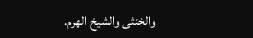والخنثى والشيخ الهرم.